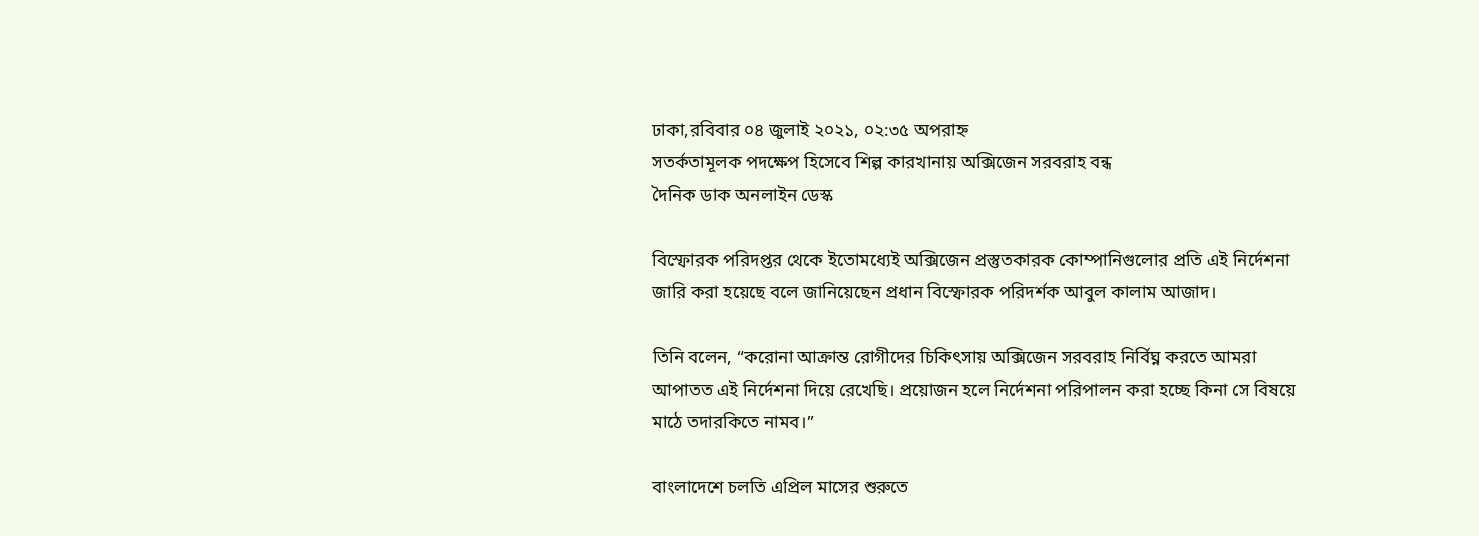ঢাকা,রবিবার ০৪ জুলাই ২০২১, ০২:৩৫ অপরাহ্ন
সতর্কতামূলক পদক্ষেপ হিসেবে শিল্প কারখানায় অক্সিজেন সরবরাহ বন্ধ
দৈনিক ডাক অনলাইন ডেস্ক

বিস্ফোরক পরিদপ্তর থেকে ইতোমধ্যেই অক্সিজেন প্রস্তুতকারক কোম্পানিগুলোর প্রতি এই নির্দেশনা জারি করা হয়েছে বলে জানিয়েছেন প্রধান বিস্ফোরক পরিদর্শক আবুল কালাম আজাদ।

তিনি বলেন, “করোনা আক্রান্ত রোগীদের চিকিৎসায় অক্সিজেন সরবরাহ নির্বিঘ্ন করতে আমরা আপাতত এই নির্দেশনা দিয়ে রেখেছি। প্রয়োজন হলে নির্দেশনা পরিপালন করা হচ্ছে কিনা সে বিষয়ে মাঠে তদারকিতে নামব।”

বাংলাদেশে চলতি এপ্রিল মাসের শুরুতে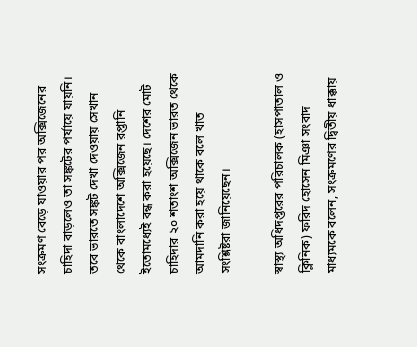সংক্রমণ বেড়ে যাওয়ার পর অক্সিজেনের চাহিদা বাড়লেও তা সঙ্কটের পর্যায়ে যায়নি। তবে ভারতে সঙ্কট দেখা দেওয়ায় সেখান থেকে বাংলাদেশে অক্সিজেন রপ্তানি ইতোমধ্যেই বন্ধ করা হয়েছে। দেশের মোট চাহিদার ২০ শতাংশ অক্সিজেন ভারত থেকে আমদানি করা হয়ে থাকে বলে খাত সংশ্লিষ্টরা জানিয়েছেন।

স্বাস্থ্য অধিদপ্তরের পরিচালক (হাসপাতাল ও ক্লিনিক) ফরিদ হোসেন মিঞা সংবাদ মাধ্যমকে বলেন, সংক্রমণের দ্বিতীয় ধাক্কায়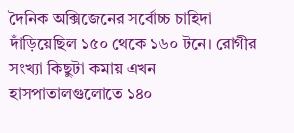দৈনিক অক্সিজেনের সর্বোচ্চ চাহিদা দাঁড়িয়েছিল ১৫০ থেকে ১৬০ টনে। রোগীর সংখ্যা কিছুটা কমায় এখন হাসপাতালগুলোতে ১৪০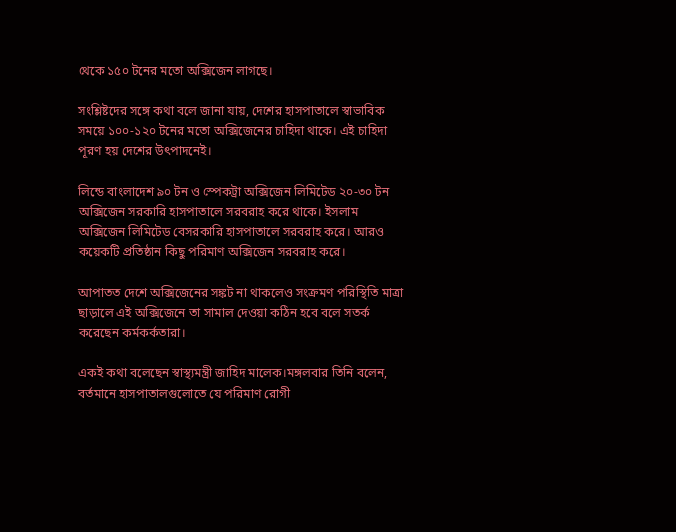থেকে ১৫০ টনের মতো অক্সিজেন লাগছে।

সংশ্লিষ্টদের সঙ্গে কথা বলে জানা যায়, দেশের হাসপাতালে স্বাভাবিক সময়ে ১০০-১২০ টনের মতো অক্সিজেনের চাহিদা থাকে। এই চাহিদা পূরণ হয় দেশের উৎপাদনেই।

লিন্ডে বাংলাদেশ ৯০ টন ও স্পেকট্রা অক্সিজেন লিমিটেড ২০-৩০ টন অক্সিজেন সরকারি হাসপাতালে সরবরাহ করে থাকে। ইসলাম অক্সিজেন লিমিটেড বেসরকারি হাসপাতালে সরবরাহ করে। আরও কয়েকটি প্রতিষ্ঠান কিছু পরিমাণ অক্সিজেন সরবরাহ করে।

আপাতত দেশে অক্সিজেনের সঙ্কট না থাকলেও সংক্রমণ পরিস্থিতি মাত্রা ছাড়ালে এই অক্সিজেনে তা সামাল দেওয়া কঠিন হবে বলে সতর্ক করেছেন কর্মকর্কতারা।

একই কথা বলেছেন স্বাস্থ্যমন্ত্রী জাহিদ মালেক।মঙ্গলবার তিনি বলেন, বর্তমানে হাসপাতালগুলোতে যে পরিমাণ রোগী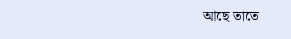আছে তাতে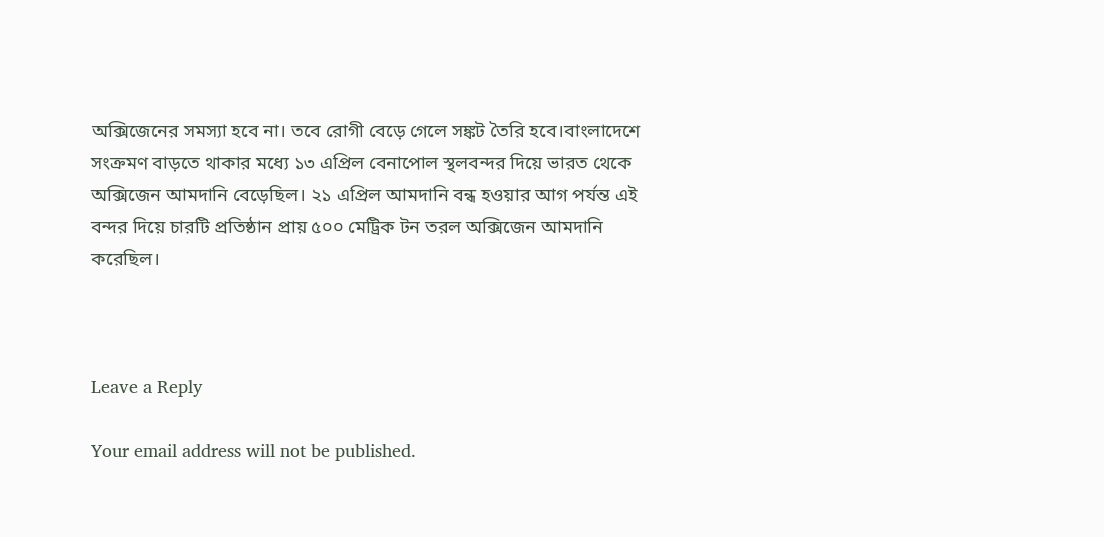অক্সিজেনের সমস্যা হবে না। তবে রোগী বেড়ে গেলে সঙ্কট তৈরি হবে।বাংলাদেশে সংক্রমণ বাড়তে থাকার মধ্যে ১৩ এপ্রিল বেনাপোল স্থলবন্দর দিয়ে ভারত থেকে অক্সিজেন আমদানি বেড়েছিল। ২১ এপ্রিল আমদানি বন্ধ হওয়ার আগ পর্যন্ত এই বন্দর দিয়ে চারটি প্রতিষ্ঠান প্রায় ৫০০ মেট্রিক টন তরল অক্সিজেন আমদানি করেছিল।



Leave a Reply

Your email address will not be published.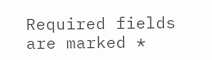Required fields are marked *